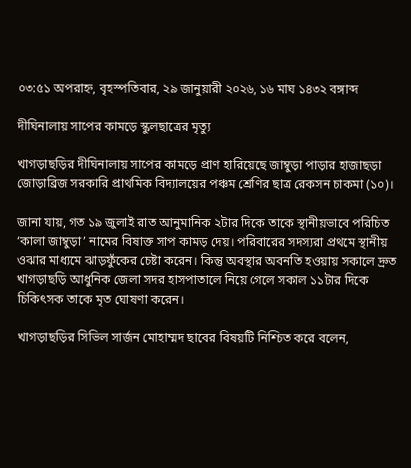০৩:৫১ অপরাহ্ন, বৃহস্পতিবার, ২৯ জানুয়ারী ২০২৬, ১৬ মাঘ ১৪৩২ বঙ্গাব্দ

দীঘিনালায় সাপের কামড়ে স্কুলছাত্রের মৃত্যু

খাগড়াছড়ির দীঘিনালায় সাপের কামড়ে প্রাণ হারিয়েছে জাম্বুড়া পাড়ার হাজাছড়া জোড়াব্রিজ সরকারি প্রাথমিক বিদ্যালয়ের পঞ্চম শ্রেণির ছাত্র রেকসন চাকমা (১০)।

জানা যায়, গত ১৯ জুলাই রাত আনুমানিক ২টার দিকে তাকে স্থানীয়ভাবে পরিচিত ‘কালা জাম্বুড়া’ নামের বিষাক্ত সাপ কামড় দেয়। পরিবারের সদস্যরা প্রথমে স্থানীয় ওঝার মাধ্যমে ঝাড়ফুঁকের চেষ্টা করেন। কিন্তু অবস্থার অবনতি হওয়ায় সকালে দ্রুত খাগড়াছড়ি আধুনিক জেলা সদর হাসপাতালে নিয়ে গেলে সকাল ১১টার দিকে চিকিৎসক তাকে মৃত ঘোষণা করেন।

খাগড়াছড়ির সিভিল সার্জন মোহাম্মদ ছাবের বিষয়টি নিশ্চিত করে বলেন,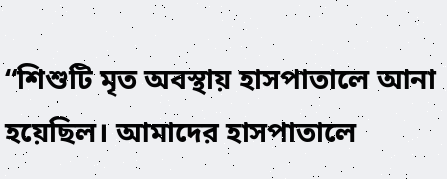“শিশুটি মৃত অবস্থায় হাসপাতালে আনা হয়েছিল। আমাদের হাসপাতালে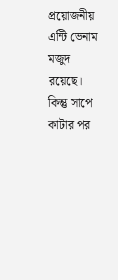প্রয়োজনীয় এন্টি ভেনাম মজুদ রয়েছে। কিন্তু সাপে কাটার পর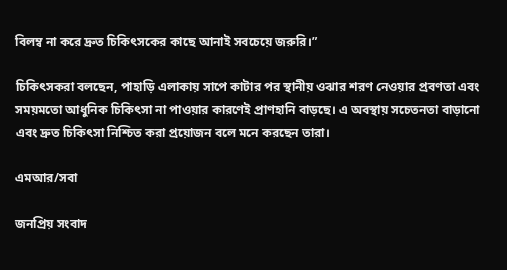বিলম্ব না করে দ্রুত চিকিৎসকের কাছে আনাই সবচেয়ে জরুরি।”

চিকিৎসকরা বলছেন, পাহাড়ি এলাকায় সাপে কাটার পর স্থানীয় ওঝার শরণ নেওয়ার প্রবণতা এবং সময়মতো আধুনিক চিকিৎসা না পাওয়ার কারণেই প্রাণহানি বাড়ছে। এ অবস্থায় সচেতনতা বাড়ানো এবং দ্রুত চিকিৎসা নিশ্চিত করা প্রয়োজন বলে মনে করছেন তারা।

এমআর/সবা

জনপ্রিয় সংবাদ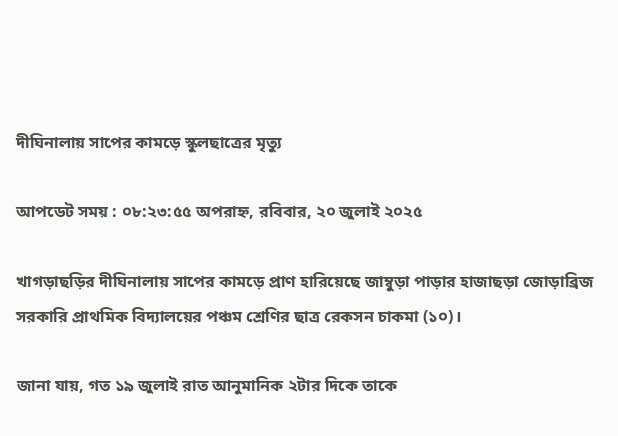দীঘিনালায় সাপের কামড়ে স্কুলছাত্রের মৃত্যু

আপডেট সময় : ০৮:২৩:৫৫ অপরাহ্ন, রবিবার, ২০ জুলাই ২০২৫

খাগড়াছড়ির দীঘিনালায় সাপের কামড়ে প্রাণ হারিয়েছে জাম্বুড়া পাড়ার হাজাছড়া জোড়াব্রিজ সরকারি প্রাথমিক বিদ্যালয়ের পঞ্চম শ্রেণির ছাত্র রেকসন চাকমা (১০)।

জানা যায়, গত ১৯ জুলাই রাত আনুমানিক ২টার দিকে তাকে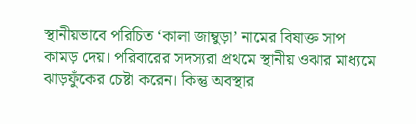স্থানীয়ভাবে পরিচিত ‘কালা জাম্বুড়া’ নামের বিষাক্ত সাপ কামড় দেয়। পরিবারের সদস্যরা প্রথমে স্থানীয় ওঝার মাধ্যমে ঝাড়ফুঁকের চেষ্টা করেন। কিন্তু অবস্থার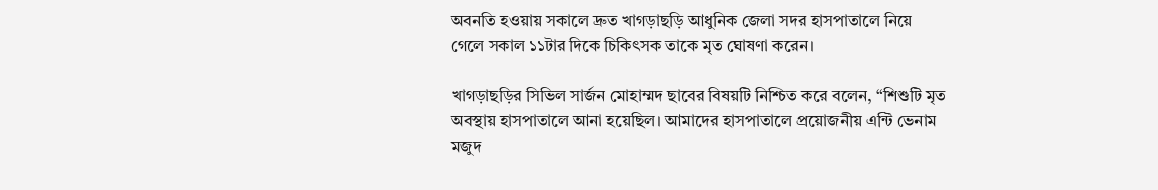অবনতি হওয়ায় সকালে দ্রুত খাগড়াছড়ি আধুনিক জেলা সদর হাসপাতালে নিয়ে গেলে সকাল ১১টার দিকে চিকিৎসক তাকে মৃত ঘোষণা করেন।

খাগড়াছড়ির সিভিল সার্জন মোহাম্মদ ছাবের বিষয়টি নিশ্চিত করে বলেন, “শিশুটি মৃত অবস্থায় হাসপাতালে আনা হয়েছিল। আমাদের হাসপাতালে প্রয়োজনীয় এন্টি ভেনাম মজুদ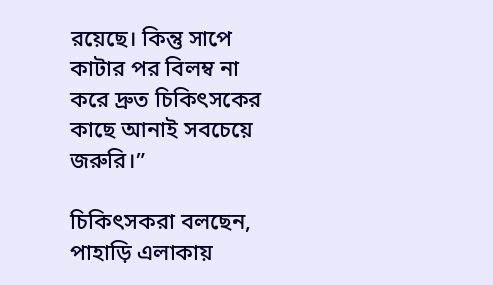রয়েছে। কিন্তু সাপে কাটার পর বিলম্ব না করে দ্রুত চিকিৎসকের কাছে আনাই সবচেয়ে জরুরি।”

চিকিৎসকরা বলছেন, পাহাড়ি এলাকায়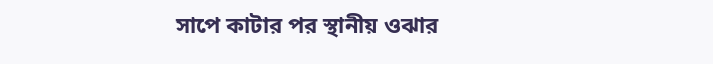সাপে কাটার পর স্থানীয় ওঝার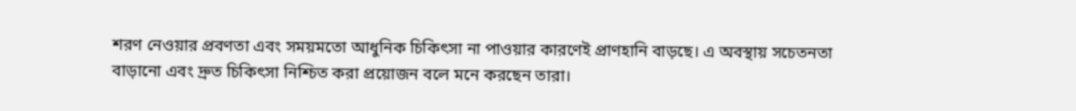শরণ নেওয়ার প্রবণতা এবং সময়মতো আধুনিক চিকিৎসা না পাওয়ার কারণেই প্রাণহানি বাড়ছে। এ অবস্থায় সচেতনতা বাড়ানো এবং দ্রুত চিকিৎসা নিশ্চিত করা প্রয়োজন বলে মনে করছেন তারা।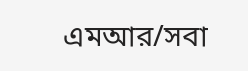এমআর/সবা